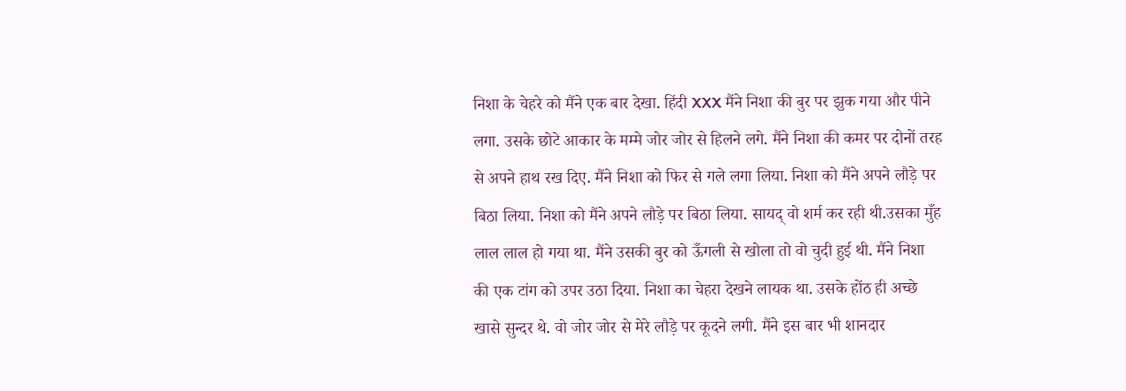निशा के चेहरे को मैंने एक बार देखा. हिंदी XXX मैंने निशा की बुर पर झुक गया और पीने लगा. उसके छोटे आकार के मम्मे जोर जोर से हिलने लगे. मैंने निशा की कमर पर दोनों तरह से अपने हाथ रख दिए. मैंने निशा को फिर से गले लगा लिया. निशा को मैंने अपने लौड़े पर बिठा लिया. निशा को मैंने अपने लौड़े पर बिठा लिया. सायद् वो शर्म कर रही थी.उसका मुँह लाल लाल हो गया था. मैंने उसकी बुर को ऊँगली से खोला तो वो चुदी हुई थी. मैंने निशा की एक टांग को उपर उठा दिया. निशा का चेहरा देखने लायक था. उसके होंठ ही अच्छे खासे सुन्दर थे. वो जोर जोर से मेरे लौड़े पर कूदने लगी. मैंने इस बार भी शानदार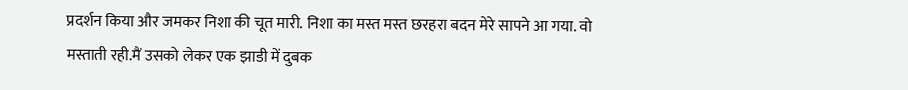प्रदर्शन किया और जमकर निशा की चूत मारी. निशा का मस्त मस्त छरहरा बदन मेरे सापने आ गया. वो मस्ताती रही.मैं उसको लेकर एक झाडी में दुबक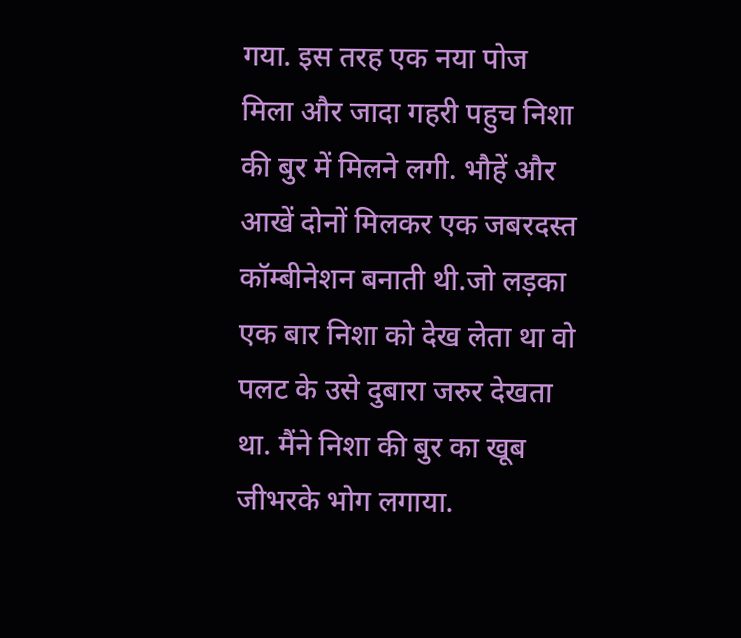गया. इस तरह एक नया पोज मिला और जादा गहरी पहुच निशा की बुर में मिलने लगी. भौहें और आखें दोनों मिलकर एक जबरदस्त कॉम्बीनेशन बनाती थी.जो लड़का एक बार निशा को देख लेता था वो पलट के उसे दुबारा जरुर देखता था. मैंने निशा की बुर का खूब जीभरके भोग लगाया.